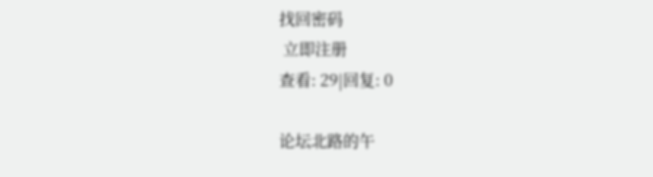找回密码
 立即注册
查看: 29|回复: 0

论坛北路的午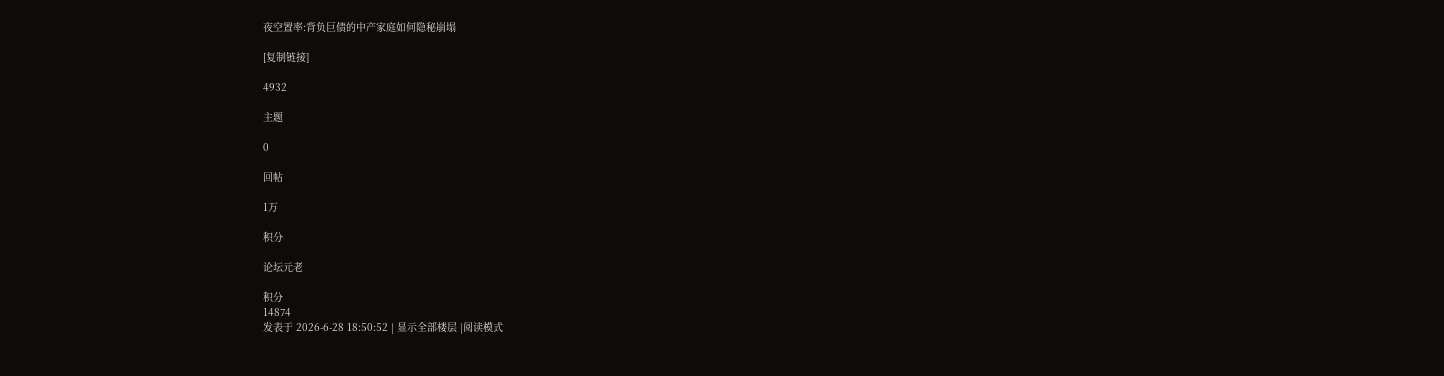夜空置率:背负巨债的中产家庭如何隐秘崩塌

[复制链接]

4932

主题

0

回帖

1万

积分

论坛元老

积分
14874
发表于 2026-6-28 18:50:52 | 显示全部楼层 |阅读模式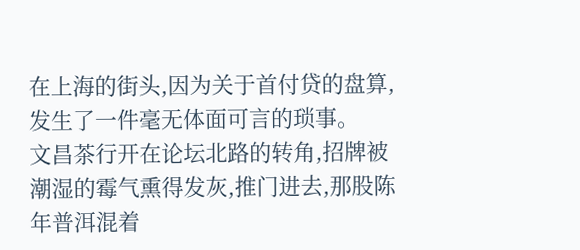在上海的街头,因为关于首付贷的盘算,发生了一件毫无体面可言的琐事。
文昌茶行开在论坛北路的转角,招牌被潮湿的霉气熏得发灰,推门进去,那股陈年普洱混着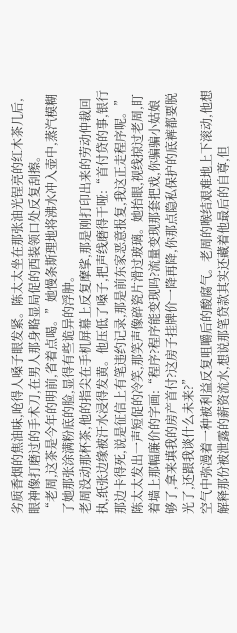劣质香烟的焦油味,呛得人嗓子眼发紧。陈太太坐在那张油光锃亮的红木茶几后,眼神像打磨过的手术刀,在男人那身略显局促的西装领口处反复刮擦。
“老周,这茶是今年的明前,省着点喝。”她慢条斯理地将沸水冲入壶中,蒸汽模糊了她那张涂满粉底的脸,显得有些诡异的浮肿。
老周没动那杯茶,他的指尖在手机屏幕上反复摩挲,那是刚打印出来的劳动仲裁回执,纸张边缘被汗水浸得发黄。他压低了嗓子,把声线磨得干哑:“首付贷的事,银行那边卡得死,说是征信上有笔违约记录,那是前东家恶意报复,我这正走程序呢。”
陈太太发出一声短促的冷笑,那笑声像碎瓷片滑过玻璃。她抬眼,视线掠过老周,盯着墙上那幅廉价的字画:“程序?程序能变现吗?流量变现那套把戏,你骗骗小姑娘够了,拿来填我的房产首付?这房子挂牌价一降再降,你那点隐私保护的底裤都要脱光了,还跟我谈什么未来?”
空气中弥漫着一种被利益反复咀嚼后的酸腐气。老周的喉结艰难地上下滚动,他想解释那份被泄露的薪资流水,想说那笔贷款其实还藏着他最后的自尊,但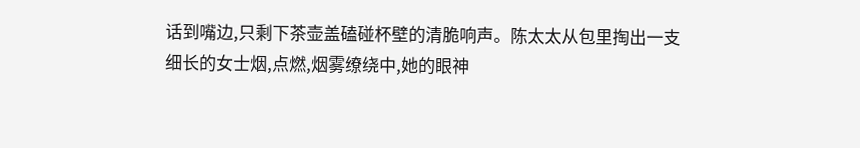话到嘴边,只剩下茶壶盖磕碰杯壁的清脆响声。陈太太从包里掏出一支细长的女士烟,点燃,烟雾缭绕中,她的眼神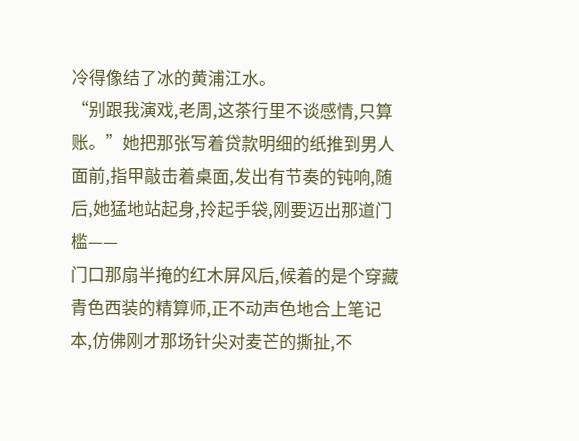冷得像结了冰的黄浦江水。
“别跟我演戏,老周,这茶行里不谈感情,只算账。”她把那张写着贷款明细的纸推到男人面前,指甲敲击着桌面,发出有节奏的钝响,随后,她猛地站起身,拎起手袋,刚要迈出那道门槛——
门口那扇半掩的红木屏风后,候着的是个穿藏青色西装的精算师,正不动声色地合上笔记本,仿佛刚才那场针尖对麦芒的撕扯,不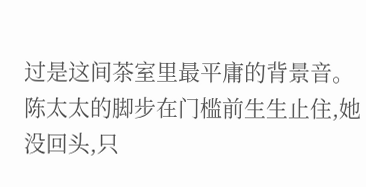过是这间茶室里最平庸的背景音。陈太太的脚步在门槛前生生止住,她没回头,只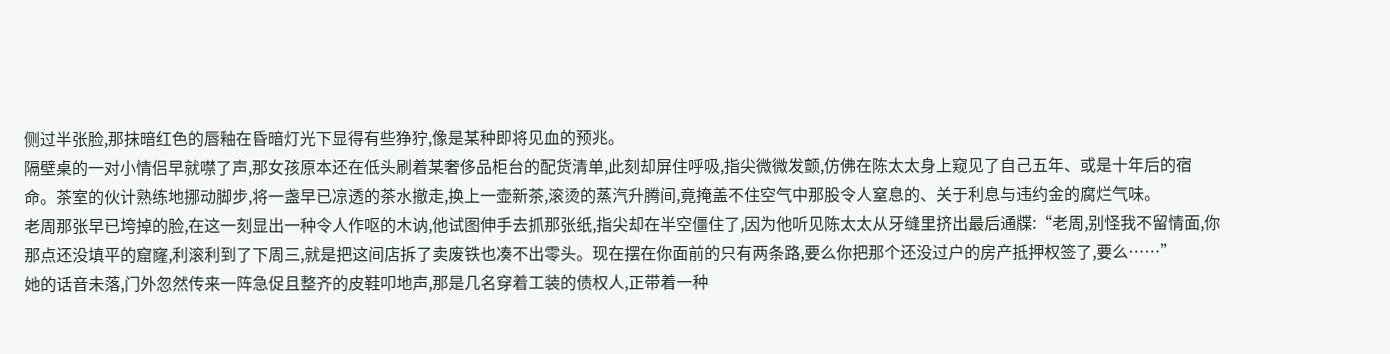侧过半张脸,那抹暗红色的唇釉在昏暗灯光下显得有些狰狞,像是某种即将见血的预兆。
隔壁桌的一对小情侣早就噤了声,那女孩原本还在低头刷着某奢侈品柜台的配货清单,此刻却屏住呼吸,指尖微微发颤,仿佛在陈太太身上窥见了自己五年、或是十年后的宿命。茶室的伙计熟练地挪动脚步,将一盏早已凉透的茶水撤走,换上一壶新茶,滚烫的蒸汽升腾间,竟掩盖不住空气中那股令人窒息的、关于利息与违约金的腐烂气味。
老周那张早已垮掉的脸,在这一刻显出一种令人作呕的木讷,他试图伸手去抓那张纸,指尖却在半空僵住了,因为他听见陈太太从牙缝里挤出最后通牒:“老周,别怪我不留情面,你那点还没填平的窟窿,利滚利到了下周三,就是把这间店拆了卖废铁也凑不出零头。现在摆在你面前的只有两条路,要么你把那个还没过户的房产抵押权签了,要么……”
她的话音未落,门外忽然传来一阵急促且整齐的皮鞋叩地声,那是几名穿着工装的债权人,正带着一种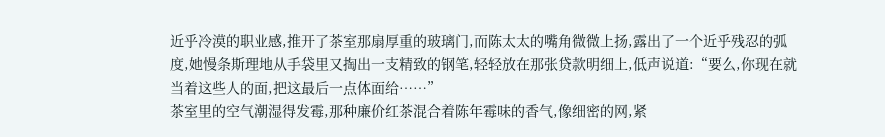近乎冷漠的职业感,推开了茶室那扇厚重的玻璃门,而陈太太的嘴角微微上扬,露出了一个近乎残忍的弧度,她慢条斯理地从手袋里又掏出一支精致的钢笔,轻轻放在那张贷款明细上,低声说道:“要么,你现在就当着这些人的面,把这最后一点体面给……”
茶室里的空气潮湿得发霉,那种廉价红茶混合着陈年霉味的香气,像细密的网,紧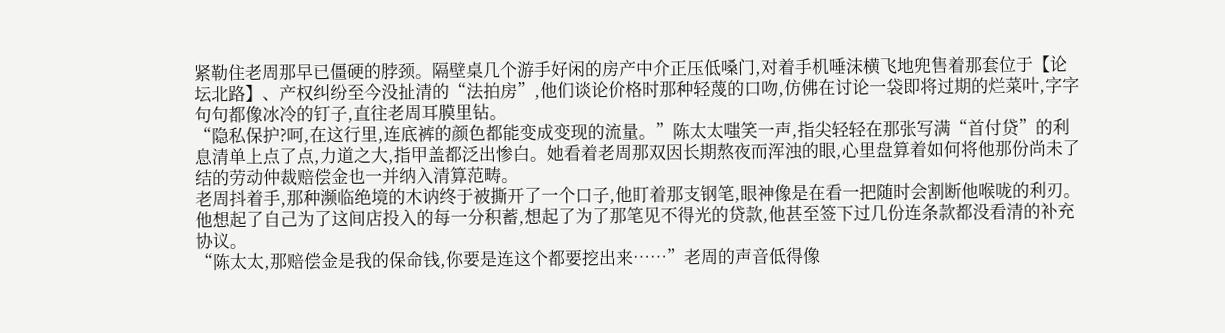紧勒住老周那早已僵硬的脖颈。隔壁桌几个游手好闲的房产中介正压低嗓门,对着手机唾沫横飞地兜售着那套位于【论坛北路】、产权纠纷至今没扯清的“法拍房”,他们谈论价格时那种轻蔑的口吻,仿佛在讨论一袋即将过期的烂菜叶,字字句句都像冰冷的钉子,直往老周耳膜里钻。
“隐私保护?呵,在这行里,连底裤的颜色都能变成变现的流量。”陈太太嗤笑一声,指尖轻轻在那张写满“首付贷”的利息清单上点了点,力道之大,指甲盖都泛出惨白。她看着老周那双因长期熬夜而浑浊的眼,心里盘算着如何将他那份尚未了结的劳动仲裁赔偿金也一并纳入清算范畴。
老周抖着手,那种濒临绝境的木讷终于被撕开了一个口子,他盯着那支钢笔,眼神像是在看一把随时会割断他喉咙的利刃。他想起了自己为了这间店投入的每一分积蓄,想起了为了那笔见不得光的贷款,他甚至签下过几份连条款都没看清的补充协议。
“陈太太,那赔偿金是我的保命钱,你要是连这个都要挖出来……”老周的声音低得像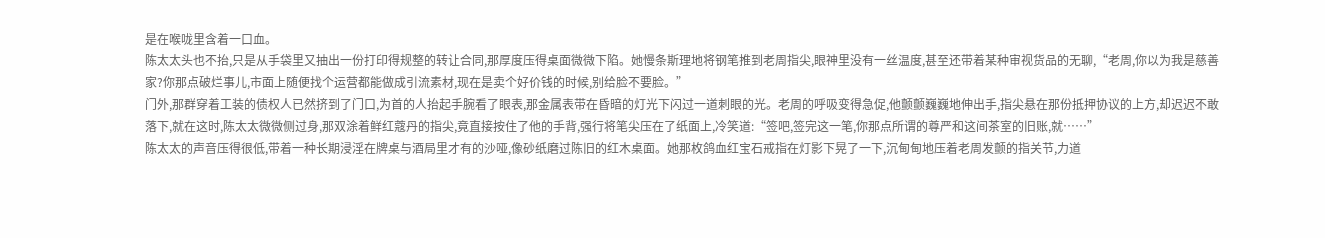是在喉咙里含着一口血。
陈太太头也不抬,只是从手袋里又抽出一份打印得规整的转让合同,那厚度压得桌面微微下陷。她慢条斯理地将钢笔推到老周指尖,眼神里没有一丝温度,甚至还带着某种审视货品的无聊,“老周,你以为我是慈善家?你那点破烂事儿,市面上随便找个运营都能做成引流素材,现在是卖个好价钱的时候,别给脸不要脸。”
门外,那群穿着工装的债权人已然挤到了门口,为首的人抬起手腕看了眼表,那金属表带在昏暗的灯光下闪过一道刺眼的光。老周的呼吸变得急促,他颤颤巍巍地伸出手,指尖悬在那份抵押协议的上方,却迟迟不敢落下,就在这时,陈太太微微侧过身,那双涂着鲜红蔻丹的指尖,竟直接按住了他的手背,强行将笔尖压在了纸面上,冷笑道:“签吧,签完这一笔,你那点所谓的尊严和这间茶室的旧账,就……”
陈太太的声音压得很低,带着一种长期浸淫在牌桌与酒局里才有的沙哑,像砂纸磨过陈旧的红木桌面。她那枚鸽血红宝石戒指在灯影下晃了一下,沉甸甸地压着老周发颤的指关节,力道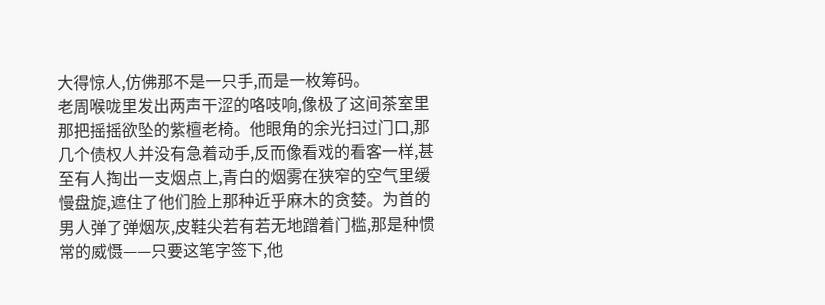大得惊人,仿佛那不是一只手,而是一枚筹码。
老周喉咙里发出两声干涩的咯吱响,像极了这间茶室里那把摇摇欲坠的紫檀老椅。他眼角的余光扫过门口,那几个债权人并没有急着动手,反而像看戏的看客一样,甚至有人掏出一支烟点上,青白的烟雾在狭窄的空气里缓慢盘旋,遮住了他们脸上那种近乎麻木的贪婪。为首的男人弹了弹烟灰,皮鞋尖若有若无地蹭着门槛,那是种惯常的威慑——只要这笔字签下,他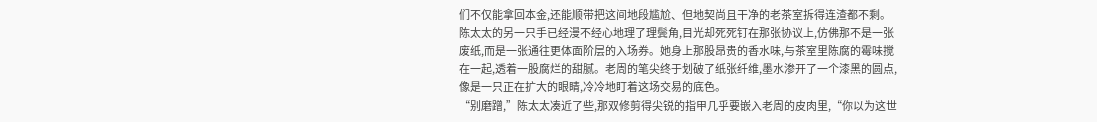们不仅能拿回本金,还能顺带把这间地段尴尬、但地契尚且干净的老茶室拆得连渣都不剩。
陈太太的另一只手已经漫不经心地理了理鬓角,目光却死死钉在那张协议上,仿佛那不是一张废纸,而是一张通往更体面阶层的入场券。她身上那股昂贵的香水味,与茶室里陈腐的霉味搅在一起,透着一股腐烂的甜腻。老周的笔尖终于划破了纸张纤维,墨水渗开了一个漆黑的圆点,像是一只正在扩大的眼睛,冷冷地盯着这场交易的底色。
“别磨蹭,”陈太太凑近了些,那双修剪得尖锐的指甲几乎要嵌入老周的皮肉里,“你以为这世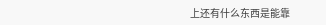上还有什么东西是能靠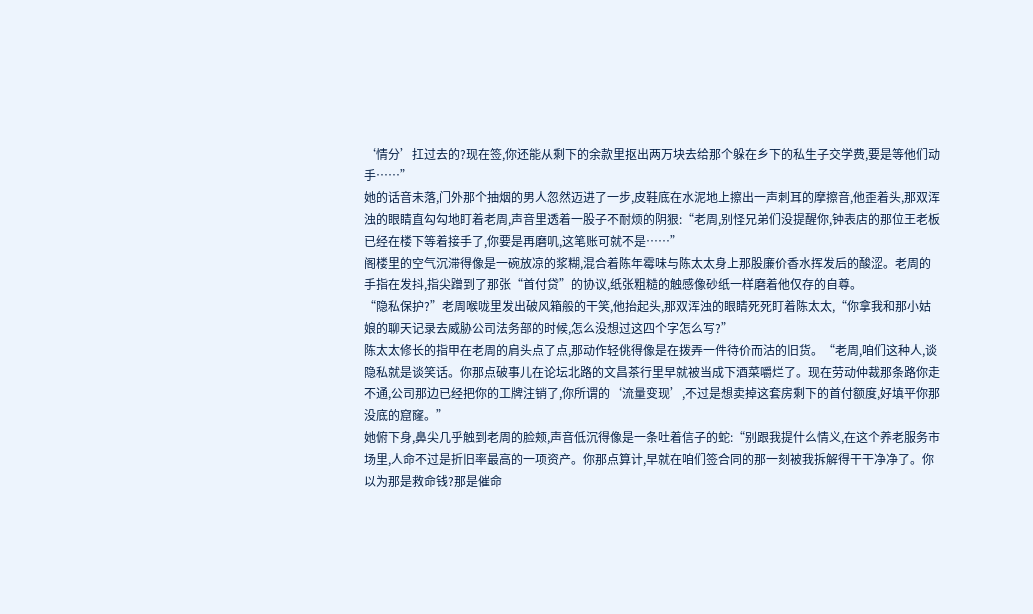‘情分’扛过去的?现在签,你还能从剩下的余款里抠出两万块去给那个躲在乡下的私生子交学费,要是等他们动手……”
她的话音未落,门外那个抽烟的男人忽然迈进了一步,皮鞋底在水泥地上擦出一声刺耳的摩擦音,他歪着头,那双浑浊的眼睛直勾勾地盯着老周,声音里透着一股子不耐烦的阴狠:“老周,别怪兄弟们没提醒你,钟表店的那位王老板已经在楼下等着接手了,你要是再磨叽,这笔账可就不是……”
阁楼里的空气沉滞得像是一碗放凉的浆糊,混合着陈年霉味与陈太太身上那股廉价香水挥发后的酸涩。老周的手指在发抖,指尖蹭到了那张“首付贷”的协议,纸张粗糙的触感像砂纸一样磨着他仅存的自尊。
“隐私保护?”老周喉咙里发出破风箱般的干笑,他抬起头,那双浑浊的眼睛死死盯着陈太太,“你拿我和那小姑娘的聊天记录去威胁公司法务部的时候,怎么没想过这四个字怎么写?”
陈太太修长的指甲在老周的肩头点了点,那动作轻佻得像是在拨弄一件待价而沽的旧货。“老周,咱们这种人,谈隐私就是谈笑话。你那点破事儿在论坛北路的文昌茶行里早就被当成下酒菜嚼烂了。现在劳动仲裁那条路你走不通,公司那边已经把你的工牌注销了,你所谓的‘流量变现’,不过是想卖掉这套房剩下的首付额度,好填平你那没底的窟窿。”
她俯下身,鼻尖几乎触到老周的脸颊,声音低沉得像是一条吐着信子的蛇:“别跟我提什么情义,在这个养老服务市场里,人命不过是折旧率最高的一项资产。你那点算计,早就在咱们签合同的那一刻被我拆解得干干净净了。你以为那是救命钱?那是催命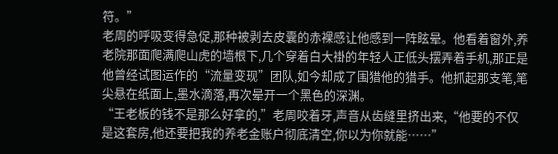符。”
老周的呼吸变得急促,那种被剥去皮囊的赤裸感让他感到一阵眩晕。他看着窗外,养老院那面爬满爬山虎的墙根下,几个穿着白大褂的年轻人正低头摆弄着手机,那正是他曾经试图运作的“流量变现”团队,如今却成了围猎他的猎手。他抓起那支笔,笔尖悬在纸面上,墨水滴落,再次晕开一个黑色的深渊。
“王老板的钱不是那么好拿的,”老周咬着牙,声音从齿缝里挤出来,“他要的不仅是这套房,他还要把我的养老金账户彻底清空,你以为你就能……”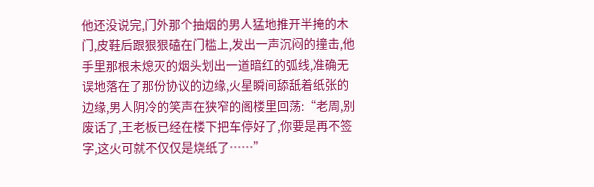他还没说完,门外那个抽烟的男人猛地推开半掩的木门,皮鞋后跟狠狠磕在门槛上,发出一声沉闷的撞击,他手里那根未熄灭的烟头划出一道暗红的弧线,准确无误地落在了那份协议的边缘,火星瞬间舔舐着纸张的边缘,男人阴冷的笑声在狭窄的阁楼里回荡:“老周,别废话了,王老板已经在楼下把车停好了,你要是再不签字,这火可就不仅仅是烧纸了……”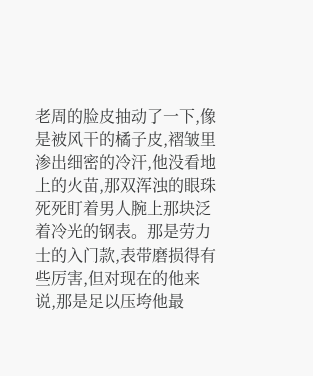老周的脸皮抽动了一下,像是被风干的橘子皮,褶皱里渗出细密的冷汗,他没看地上的火苗,那双浑浊的眼珠死死盯着男人腕上那块泛着冷光的钢表。那是劳力士的入门款,表带磨损得有些厉害,但对现在的他来说,那是足以压垮他最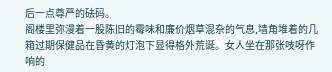后一点尊严的砝码。
阁楼里弥漫着一股陈旧的霉味和廉价烟草混杂的气息,墙角堆着的几箱过期保健品在昏黄的灯泡下显得格外荒诞。女人坐在那张吱呀作响的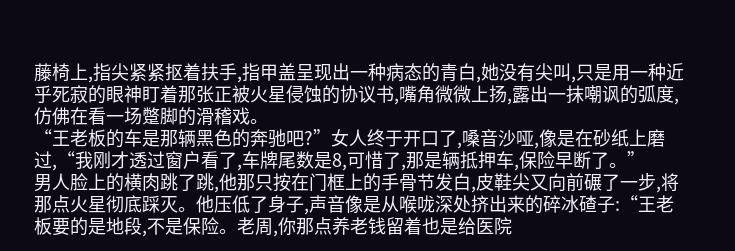藤椅上,指尖紧紧抠着扶手,指甲盖呈现出一种病态的青白,她没有尖叫,只是用一种近乎死寂的眼神盯着那张正被火星侵蚀的协议书,嘴角微微上扬,露出一抹嘲讽的弧度,仿佛在看一场蹩脚的滑稽戏。
“王老板的车是那辆黑色的奔驰吧?”女人终于开口了,嗓音沙哑,像是在砂纸上磨过,“我刚才透过窗户看了,车牌尾数是8,可惜了,那是辆抵押车,保险早断了。”
男人脸上的横肉跳了跳,他那只按在门框上的手骨节发白,皮鞋尖又向前碾了一步,将那点火星彻底踩灭。他压低了身子,声音像是从喉咙深处挤出来的碎冰碴子:“王老板要的是地段,不是保险。老周,你那点养老钱留着也是给医院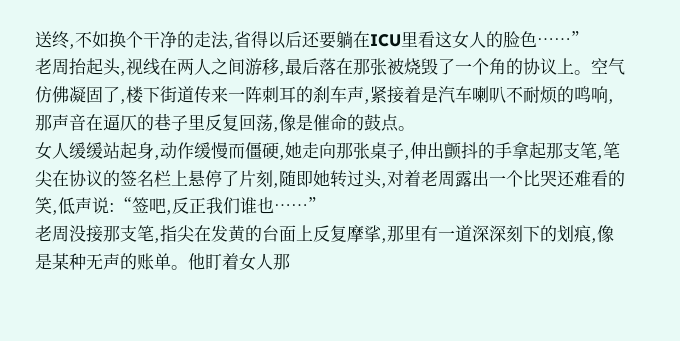送终,不如换个干净的走法,省得以后还要躺在ICU里看这女人的脸色……”
老周抬起头,视线在两人之间游移,最后落在那张被烧毁了一个角的协议上。空气仿佛凝固了,楼下街道传来一阵刺耳的刹车声,紧接着是汽车喇叭不耐烦的鸣响,那声音在逼仄的巷子里反复回荡,像是催命的鼓点。
女人缓缓站起身,动作缓慢而僵硬,她走向那张桌子,伸出颤抖的手拿起那支笔,笔尖在协议的签名栏上悬停了片刻,随即她转过头,对着老周露出一个比哭还难看的笑,低声说:“签吧,反正我们谁也……”
老周没接那支笔,指尖在发黄的台面上反复摩挲,那里有一道深深刻下的划痕,像是某种无声的账单。他盯着女人那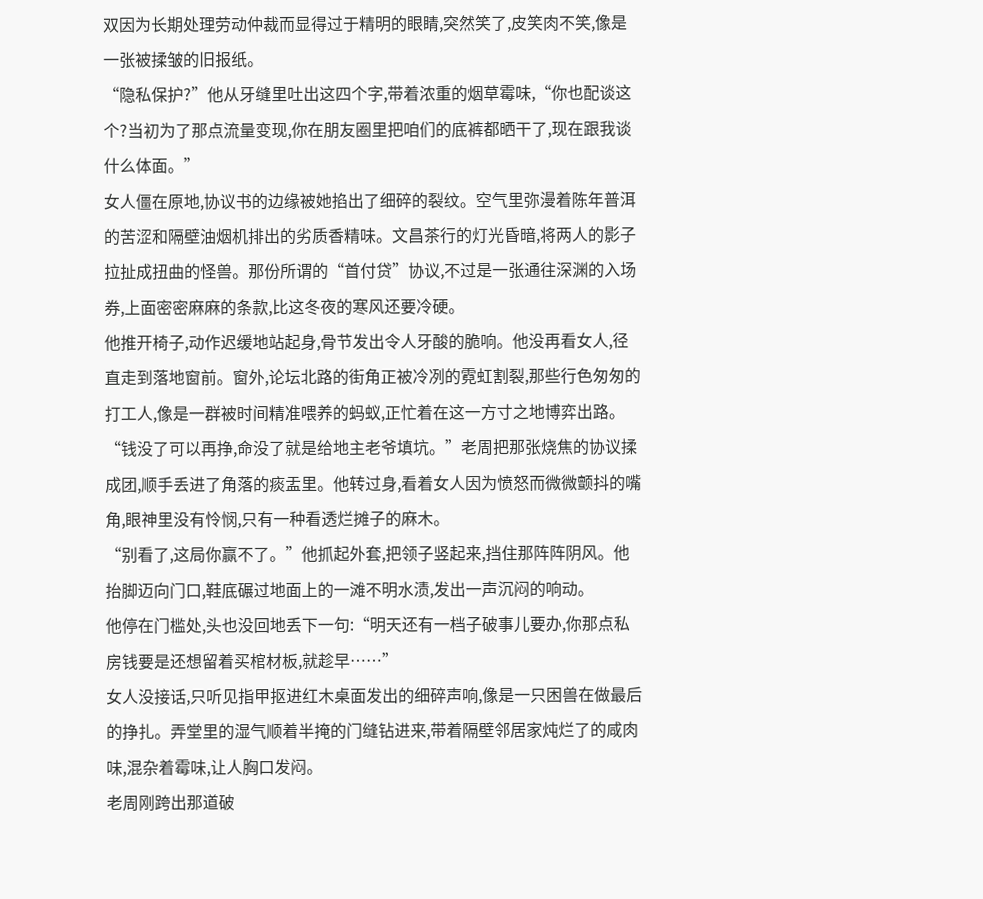双因为长期处理劳动仲裁而显得过于精明的眼睛,突然笑了,皮笑肉不笑,像是一张被揉皱的旧报纸。
“隐私保护?”他从牙缝里吐出这四个字,带着浓重的烟草霉味,“你也配谈这个?当初为了那点流量变现,你在朋友圈里把咱们的底裤都晒干了,现在跟我谈什么体面。”
女人僵在原地,协议书的边缘被她掐出了细碎的裂纹。空气里弥漫着陈年普洱的苦涩和隔壁油烟机排出的劣质香精味。文昌茶行的灯光昏暗,将两人的影子拉扯成扭曲的怪兽。那份所谓的“首付贷”协议,不过是一张通往深渊的入场券,上面密密麻麻的条款,比这冬夜的寒风还要冷硬。
他推开椅子,动作迟缓地站起身,骨节发出令人牙酸的脆响。他没再看女人,径直走到落地窗前。窗外,论坛北路的街角正被冷冽的霓虹割裂,那些行色匆匆的打工人,像是一群被时间精准喂养的蚂蚁,正忙着在这一方寸之地博弈出路。
“钱没了可以再挣,命没了就是给地主老爷填坑。”老周把那张烧焦的协议揉成团,顺手丢进了角落的痰盂里。他转过身,看着女人因为愤怒而微微颤抖的嘴角,眼神里没有怜悯,只有一种看透烂摊子的麻木。
“别看了,这局你赢不了。”他抓起外套,把领子竖起来,挡住那阵阵阴风。他抬脚迈向门口,鞋底碾过地面上的一滩不明水渍,发出一声沉闷的响动。
他停在门槛处,头也没回地丢下一句:“明天还有一档子破事儿要办,你那点私房钱要是还想留着买棺材板,就趁早……”
女人没接话,只听见指甲抠进红木桌面发出的细碎声响,像是一只困兽在做最后的挣扎。弄堂里的湿气顺着半掩的门缝钻进来,带着隔壁邻居家炖烂了的咸肉味,混杂着霉味,让人胸口发闷。
老周刚跨出那道破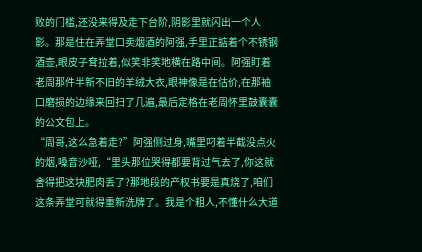败的门槛,还没来得及走下台阶,阴影里就闪出一个人影。那是住在弄堂口卖烟酒的阿强,手里正掂着个不锈钢酒壶,眼皮子耷拉着,似笑非笑地横在路中间。阿强盯着老周那件半新不旧的羊绒大衣,眼神像是在估价,在那袖口磨损的边缘来回扫了几遍,最后定格在老周怀里鼓囊囊的公文包上。
“周哥,这么急着走?”阿强侧过身,嘴里叼着半截没点火的烟,嗓音沙哑,“里头那位哭得都要背过气去了,你这就舍得把这块肥肉丢了?那地段的产权书要是真烧了,咱们这条弄堂可就得重新洗牌了。我是个粗人,不懂什么大道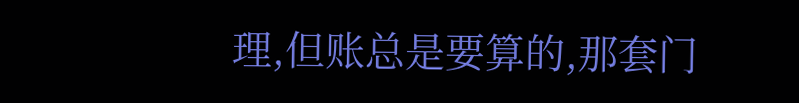理,但账总是要算的,那套门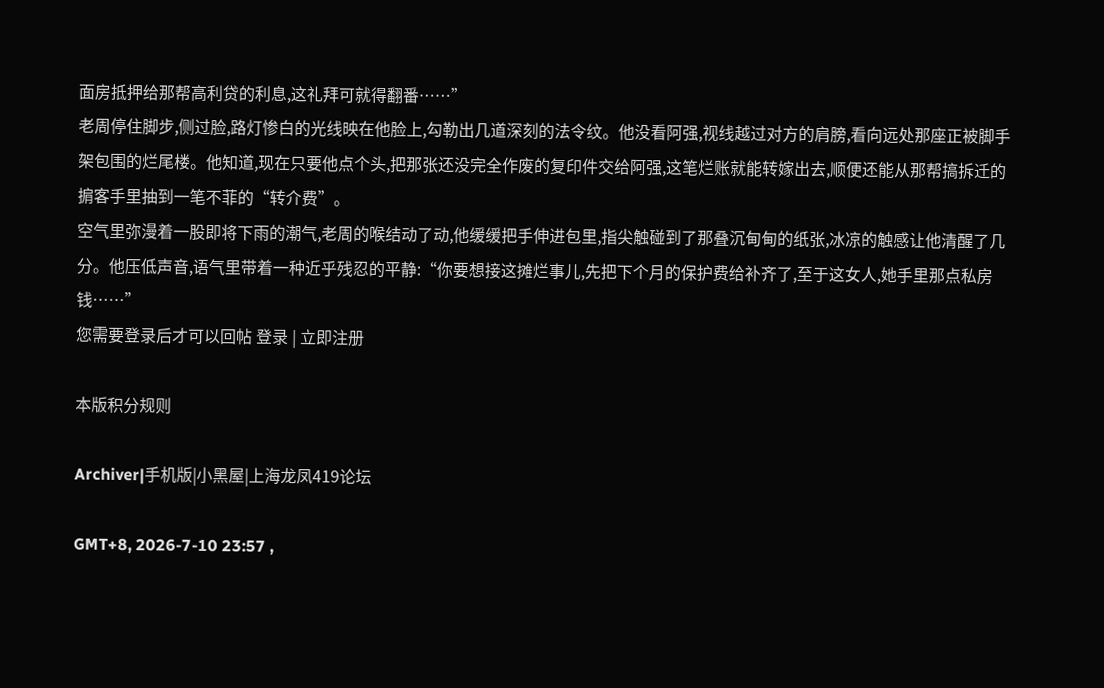面房抵押给那帮高利贷的利息,这礼拜可就得翻番……”
老周停住脚步,侧过脸,路灯惨白的光线映在他脸上,勾勒出几道深刻的法令纹。他没看阿强,视线越过对方的肩膀,看向远处那座正被脚手架包围的烂尾楼。他知道,现在只要他点个头,把那张还没完全作废的复印件交给阿强,这笔烂账就能转嫁出去,顺便还能从那帮搞拆迁的掮客手里抽到一笔不菲的“转介费”。
空气里弥漫着一股即将下雨的潮气,老周的喉结动了动,他缓缓把手伸进包里,指尖触碰到了那叠沉甸甸的纸张,冰凉的触感让他清醒了几分。他压低声音,语气里带着一种近乎残忍的平静:“你要想接这摊烂事儿,先把下个月的保护费给补齐了,至于这女人,她手里那点私房钱……”
您需要登录后才可以回帖 登录 | 立即注册

本版积分规则

Archiver|手机版|小黑屋|上海龙凤419论坛

GMT+8, 2026-7-10 23:57 ,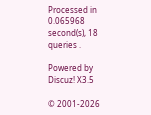Processed in 0.065968 second(s), 18 queries .

Powered by Discuz! X3.5

© 2001-2026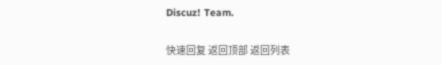Discuz! Team.

快速回复 返回顶部 返回列表